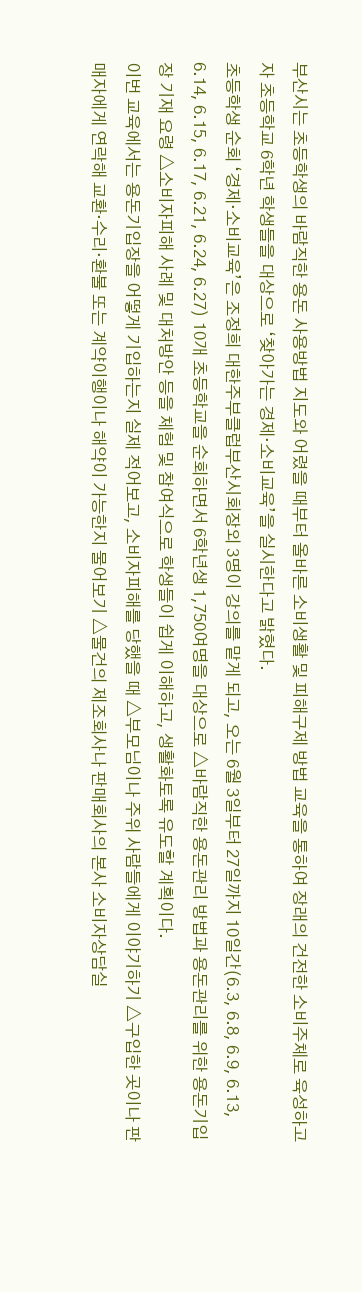부산시는 초등학생의 바람직한 용돈 사용방법 지도와 어렸을 때부터 올바른 소비생활 및 피해구제 방법 교육을 통하여 장래의 건전한 소비주체로 육성하고자 초등학교 6학년 학생들을 대상으로 ‘찾아가는 경제·소비교육’을 실시한다고 밝혔다.
초등학생 순회 ‘경제·소비교육’은 조정희 대한주부클럽부산시회장외 3명이 강의를 맡게 되고, 오는 6월 3일부터 27일까지 10일간(6.3, 6.8, 6.9, 6.13, 6.14, 6.15, 6.17, 6.21, 6.24, 6.27) 10개 초등학교을 순회하면서 6학년생 1,750여명을 대상으로 △바람직한 용돈관리 방법과 용돈관리를 위한 용돈기입장 기재 요령 △소비자피해 사례 및 대처방안 등을 체험 및 참여식으로 학생들이 쉽게 이해하고, 생활화토록 유도할 계획이다.
이번 교육에서는 용돈기입장을 어떻게 기입하는지 실제 적어보고, 소비자피해를 당했을 때 △부모님이나 주위 사람들에게 이야기하기 △구입한 곳이나 판매자에게 연락해 교환·수리·환불 또는 계약이행이나 해약이 가능한지 물어보기 △물건의 제조회사나 판매회사의 본사 소비자상담실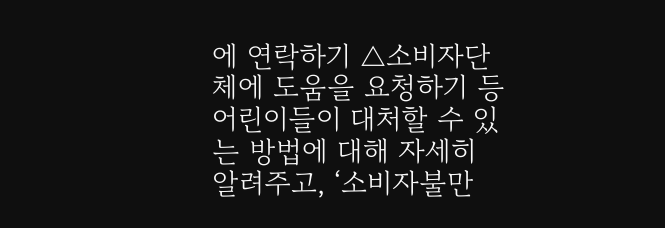에 연락하기 △소비자단체에 도움을 요청하기 등 어린이들이 대처할 수 있는 방법에 대해 자세히 알려주고, ‘소비자불만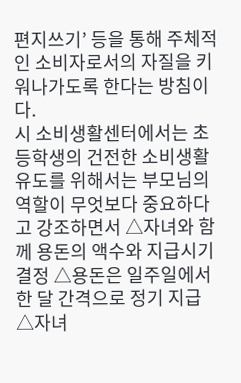편지쓰기’ 등을 통해 주체적인 소비자로서의 자질을 키워나가도록 한다는 방침이다.
시 소비생활센터에서는 초등학생의 건전한 소비생활 유도를 위해서는 부모님의 역할이 무엇보다 중요하다고 강조하면서 △자녀와 함께 용돈의 액수와 지급시기 결정 △용돈은 일주일에서 한 달 간격으로 정기 지급 △자녀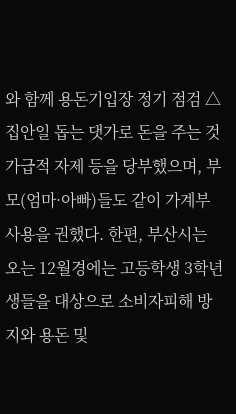와 함께 용돈기입장 정기 점검 △집안일 돕는 댓가로 돈을 주는 것 가급적 자제 등을 당부했으며, 부모(엄마·아빠)들도 같이 가계부 사용을 권했다. 한편, 부산시는 오는 12월경에는 고등학생 3학년생들을 대상으로 소비자피해 방지와 용돈 및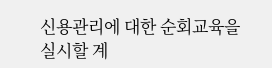신용관리에 대한 순회교육을 실시할 계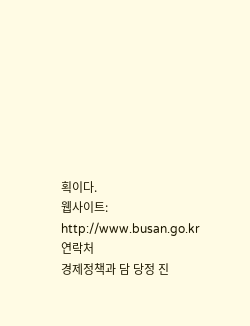획이다.
웹사이트: http://www.busan.go.kr
연락처
경제정책과 담 당정 진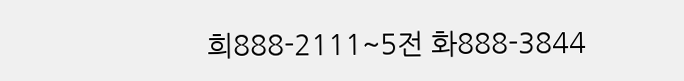희888-2111~5전 화888-3844